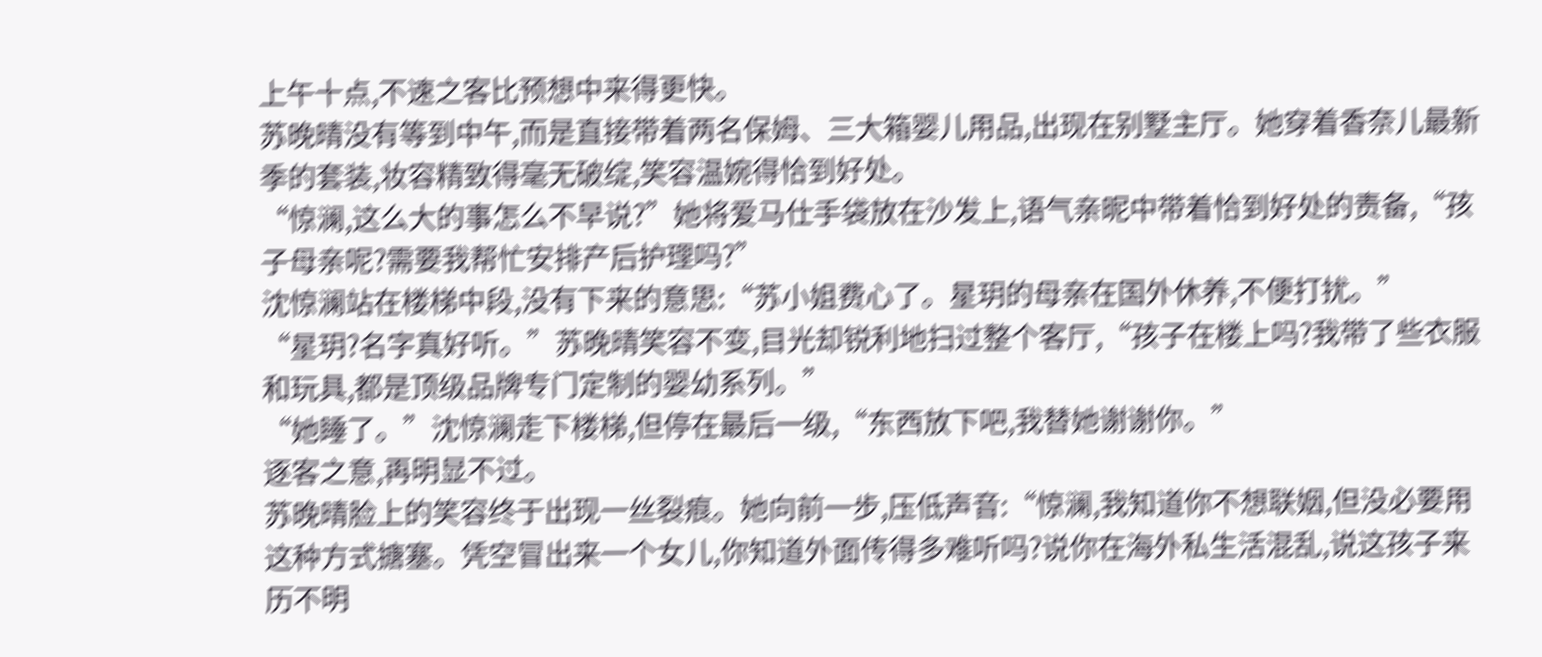上午十点,不速之客比预想中来得更快。
苏晚晴没有等到中午,而是直接带着两名保姆、三大箱婴儿用品,出现在别墅主厅。她穿着香奈儿最新季的套装,妆容精致得毫无破绽,笑容温婉得恰到好处。
“惊澜,这么大的事怎么不早说?”她将爱马仕手袋放在沙发上,语气亲昵中带着恰到好处的责备,“孩子母亲呢?需要我帮忙安排产后护理吗?”
沈惊澜站在楼梯中段,没有下来的意思:“苏小姐费心了。星玥的母亲在国外休养,不便打扰。”
“星玥?名字真好听。”苏晚晴笑容不变,目光却锐利地扫过整个客厅,“孩子在楼上吗?我带了些衣服和玩具,都是顶级品牌专门定制的婴幼系列。”
“她睡了。”沈惊澜走下楼梯,但停在最后一级,“东西放下吧,我替她谢谢你。”
逐客之意,再明显不过。
苏晚晴脸上的笑容终于出现一丝裂痕。她向前一步,压低声音:“惊澜,我知道你不想联姻,但没必要用这种方式搪塞。凭空冒出来一个女儿,你知道外面传得多难听吗?说你在海外私生活混乱,说这孩子来历不明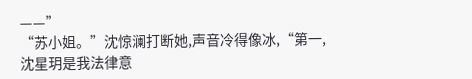——”
“苏小姐。”沈惊澜打断她,声音冷得像冰,“第一,沈星玥是我法律意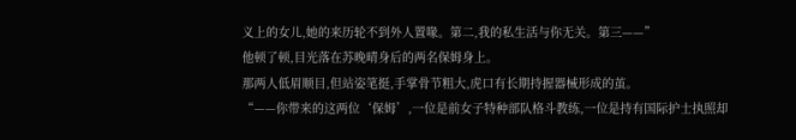义上的女儿,她的来历轮不到外人置喙。第二,我的私生活与你无关。第三——”
他顿了顿,目光落在苏晚晴身后的两名保姆身上。
那两人低眉顺目,但站姿笔挺,手掌骨节粗大,虎口有长期持握器械形成的茧。
“——你带来的这两位‘保姆’,一位是前女子特种部队格斗教练,一位是持有国际护士执照却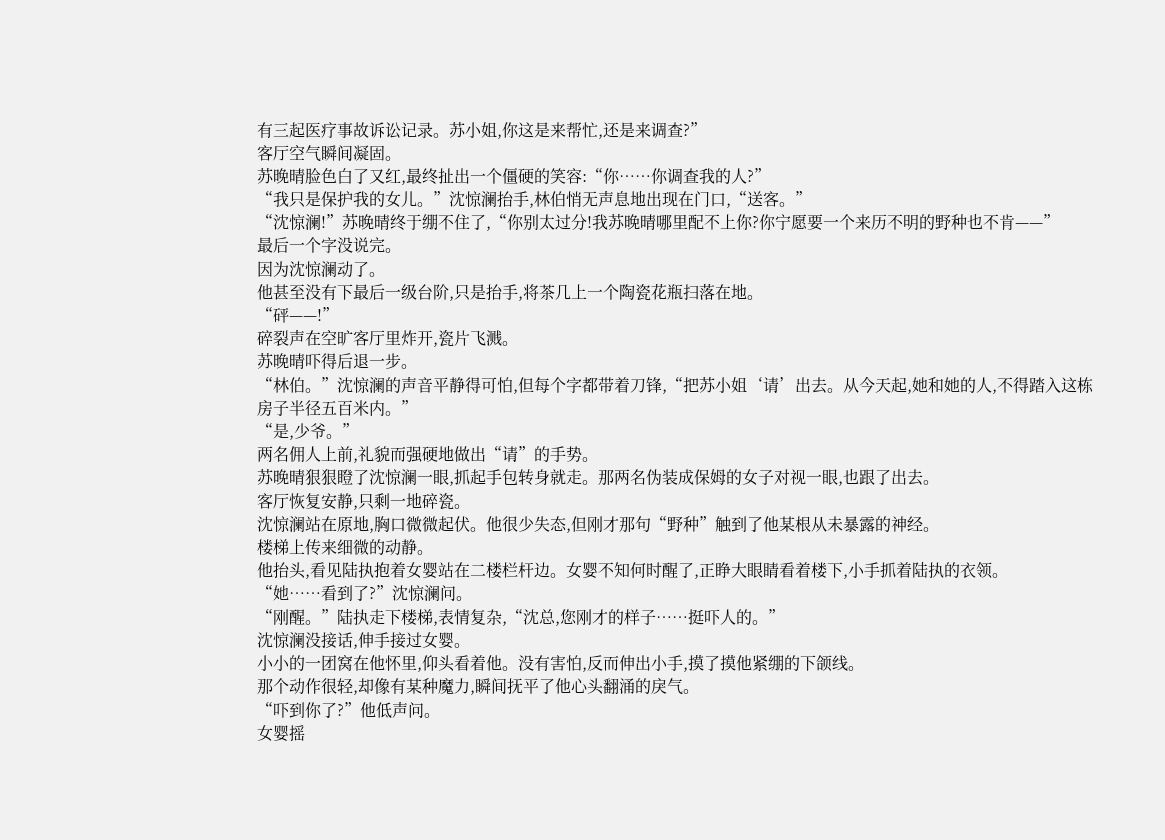有三起医疗事故诉讼记录。苏小姐,你这是来帮忙,还是来调查?”
客厅空气瞬间凝固。
苏晚晴脸色白了又红,最终扯出一个僵硬的笑容:“你……你调查我的人?”
“我只是保护我的女儿。”沈惊澜抬手,林伯悄无声息地出现在门口,“送客。”
“沈惊澜!”苏晚晴终于绷不住了,“你别太过分!我苏晚晴哪里配不上你?你宁愿要一个来历不明的野种也不肯——”
最后一个字没说完。
因为沈惊澜动了。
他甚至没有下最后一级台阶,只是抬手,将茶几上一个陶瓷花瓶扫落在地。
“砰——!”
碎裂声在空旷客厅里炸开,瓷片飞溅。
苏晚晴吓得后退一步。
“林伯。”沈惊澜的声音平静得可怕,但每个字都带着刀锋,“把苏小姐‘请’出去。从今天起,她和她的人,不得踏入这栋房子半径五百米内。”
“是,少爷。”
两名佣人上前,礼貌而强硬地做出“请”的手势。
苏晚晴狠狠瞪了沈惊澜一眼,抓起手包转身就走。那两名伪装成保姆的女子对视一眼,也跟了出去。
客厅恢复安静,只剩一地碎瓷。
沈惊澜站在原地,胸口微微起伏。他很少失态,但刚才那句“野种”触到了他某根从未暴露的神经。
楼梯上传来细微的动静。
他抬头,看见陆执抱着女婴站在二楼栏杆边。女婴不知何时醒了,正睁大眼睛看着楼下,小手抓着陆执的衣领。
“她……看到了?”沈惊澜问。
“刚醒。”陆执走下楼梯,表情复杂,“沈总,您刚才的样子……挺吓人的。”
沈惊澜没接话,伸手接过女婴。
小小的一团窝在他怀里,仰头看着他。没有害怕,反而伸出小手,摸了摸他紧绷的下颌线。
那个动作很轻,却像有某种魔力,瞬间抚平了他心头翻涌的戾气。
“吓到你了?”他低声问。
女婴摇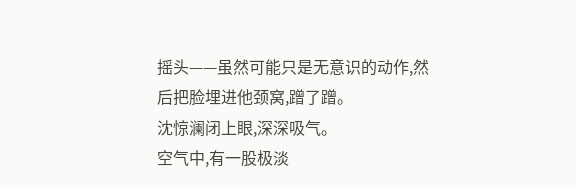摇头——虽然可能只是无意识的动作,然后把脸埋进他颈窝,蹭了蹭。
沈惊澜闭上眼,深深吸气。
空气中,有一股极淡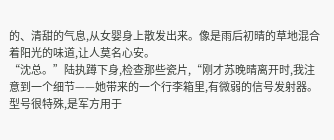的、清甜的气息,从女婴身上散发出来。像是雨后初晴的草地混合着阳光的味道,让人莫名心安。
“沈总。”陆执蹲下身,检查那些瓷片,“刚才苏晚晴离开时,我注意到一个细节——她带来的一个行李箱里,有微弱的信号发射器。型号很特殊,是军方用于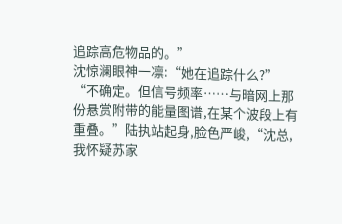追踪高危物品的。”
沈惊澜眼神一凛:“她在追踪什么?”
“不确定。但信号频率……与暗网上那份悬赏附带的能量图谱,在某个波段上有重叠。”陆执站起身,脸色严峻,“沈总,我怀疑苏家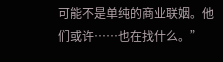可能不是单纯的商业联姻。他们或许……也在找什么。”